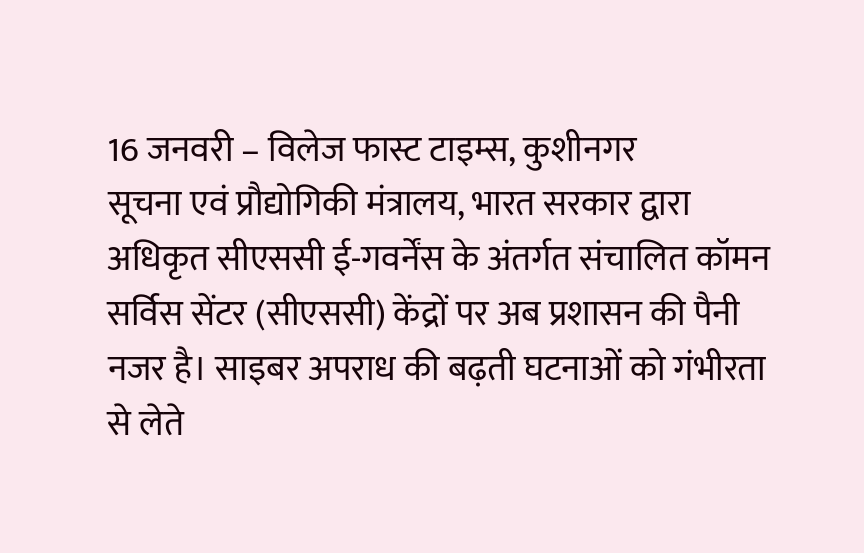16 जनवरी – विलेज फास्ट टाइम्स, कुशीनगर
सूचना एवं प्रौद्योगिकी मंत्रालय, भारत सरकार द्वारा अधिकृत सीएससी ई-गवर्नेंस के अंतर्गत संचालित कॉमन सर्विस सेंटर (सीएससी) केंद्रों पर अब प्रशासन की पैनी नजर है। साइबर अपराध की बढ़ती घटनाओं को गंभीरता से लेते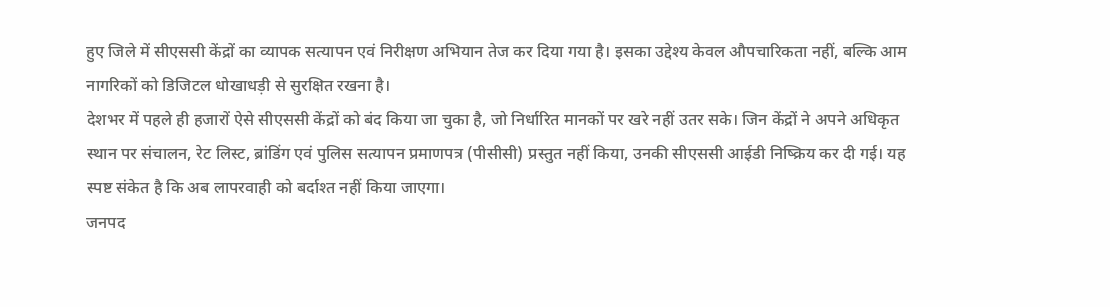हुए जिले में सीएससी केंद्रों का व्यापक सत्यापन एवं निरीक्षण अभियान तेज कर दिया गया है। इसका उद्देश्य केवल औपचारिकता नहीं, बल्कि आम नागरिकों को डिजिटल धोखाधड़ी से सुरक्षित रखना है।
देशभर में पहले ही हजारों ऐसे सीएससी केंद्रों को बंद किया जा चुका है, जो निर्धारित मानकों पर खरे नहीं उतर सके। जिन केंद्रों ने अपने अधिकृत स्थान पर संचालन, रेट लिस्ट, ब्रांडिंग एवं पुलिस सत्यापन प्रमाणपत्र (पीसीसी) प्रस्तुत नहीं किया, उनकी सीएससी आईडी निष्क्रिय कर दी गई। यह स्पष्ट संकेत है कि अब लापरवाही को बर्दाश्त नहीं किया जाएगा।
जनपद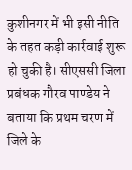कुशीनगर में भी इसी नीति के तहत कड़ी कार्रवाई शुरू हो चुकी है। सीएससी जिला प्रबंधक गौरव पाण्डेय ने बताया कि प्रथम चरण में जिले के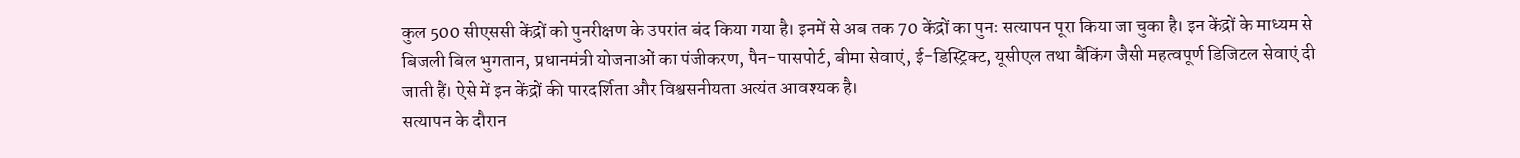कुल 500 सीएससी केंद्रों को पुनरीक्षण के उपरांत बंद किया गया है। इनमें से अब तक 70 केंद्रों का पुनः सत्यापन पूरा किया जा चुका है। इन केंद्रों के माध्यम से बिजली बिल भुगतान, प्रधानमंत्री योजनाओं का पंजीकरण, पैन-पासपोर्ट, बीमा सेवाएं, ई-डिस्ट्रिक्ट, यूसीएल तथा बैंकिंग जैसी महत्वपूर्ण डिजिटल सेवाएं दी जाती हैं। ऐसे में इन केंद्रों की पारदर्शिता और विश्वसनीयता अत्यंत आवश्यक है।
सत्यापन के दौरान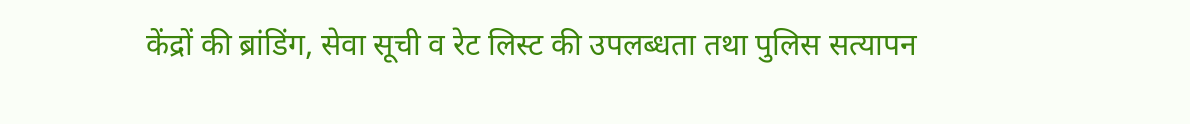केंद्रों की ब्रांडिंग, सेवा सूची व रेट लिस्ट की उपलब्धता तथा पुलिस सत्यापन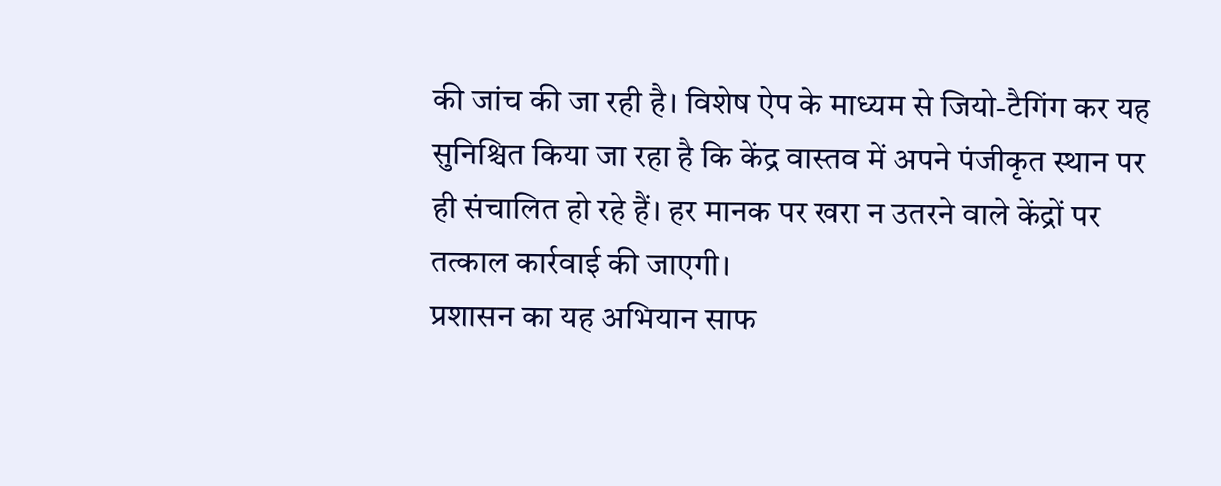की जांच की जा रही है। विशेष ऐप के माध्यम से जियो-टैगिंग कर यह सुनिश्चित किया जा रहा है कि केंद्र वास्तव में अपने पंजीकृत स्थान पर ही संचालित हो रहे हैं। हर मानक पर खरा न उतरने वाले केंद्रों पर तत्काल कार्रवाई की जाएगी।
प्रशासन का यह अभियान साफ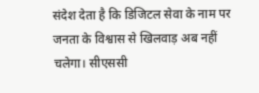संदेश देता है कि डिजिटल सेवा के नाम पर जनता के विश्वास से खिलवाड़ अब नहीं चलेगा। सीएससी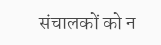संचालकों को न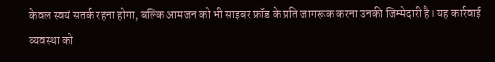केवल स्वयं सतर्क रहना होगा, बल्कि आमजन को भी साइबर फ्रॉड के प्रति जागरूक करना उनकी जिम्मेदारी है। यह कार्रवाई व्यवस्था को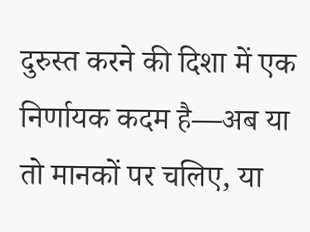दुरुस्त करने की दिशा में एक निर्णायक कदम है—अब या तो मानकों पर चलिए, या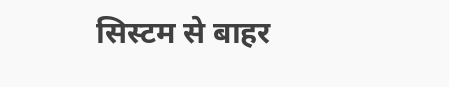सिस्टम से बाहर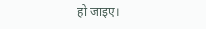हो जाइए।